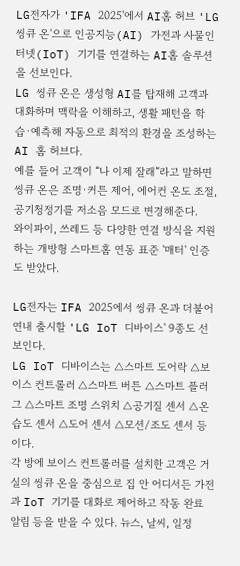LG전자가 'IFA 2025'에서 AI홈 허브 'LG 씽큐 온'으로 인공지능(AI) 가전과 사물인터넷(IoT) 기기를 연결하는 AI홈 솔루션을 선보인다.
LG 씽큐 온은 생성형 AI를 탑재해 고객과 대화하며 맥락을 이해하고, 생활 패턴을 학습·예측해 자동으로 최적의 환경을 조성하는 AI 홈 허브다.
예를 들어 고객이 “나 이제 잘래”라고 말하면 씽큐 온은 조명·커튼 제어, 에어컨 온도 조절, 공기청정기를 저소음 모드로 변경해준다.
와이파이, 쓰레드 등 다양한 연결 방식을 지원하는 개방형 스마트홈 연동 표준 '매터' 인증도 받았다.

LG전자는 IFA 2025에서 씽큐 온과 더불어 연내 출시할 'LG IoT 디바이스' 9종도 선보인다.
LG IoT 디바이스는 △스마트 도어락 △보이스 컨트롤러 △스마트 버튼 △스마트 플러그 △스마트 조명 스위치 △공기질 센서 △온습도 센서 △도어 센서 △모션/조도 센서 등이다.
각 방에 보이스 컨트롤러를 설치한 고객은 거실의 씽큐 온을 중심으로 집 안 어디서든 가전과 IoT 기기를 대화로 제어하고 작동 완료 알림 등을 받을 수 있다. 뉴스, 날씨, 일정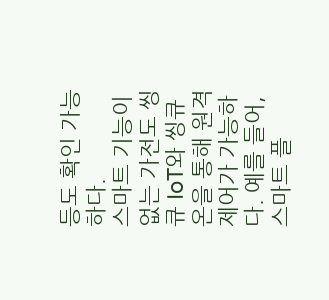등도 확인 가능하다.
스마트 기능이 없는 가전도 씽큐 IoT와 씽큐 온을 통해 원격 제어가 가능하다. 예를 들어, 스마트 플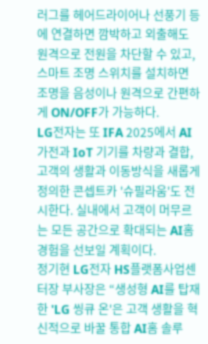러그를 헤어드라이어나 선풍기 등에 연결하면 깜박하고 외출해도 원격으로 전원을 차단할 수 있고, 스마트 조명 스위치를 설치하면 조명을 음성이나 원격으로 간편하게 ON/OFF가 가능하다.
LG전자는 또 IFA 2025에서 AI가전과 IoT 기기를 차량과 결합, 고객의 생활과 이동방식을 새롭게 정의한 콘셉트카 '슈필라움'도 전시한다. 실내에서 고객이 머무르는 모든 공간으로 확대되는 AI홈 경험을 선보일 계획이다.
정기현 LG전자 HS플랫폼사업센터장 부사장은 “생성형 AI를 탑재한 'LG 씽큐 온'은 고객 생활을 혁신적으로 바꿀 통합 AI홈 솔루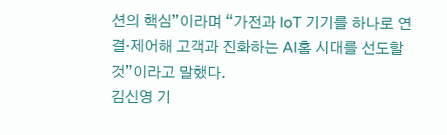션의 핵심”이라며 “가전과 IoT 기기를 하나로 연결·제어해 고객과 진화하는 AI홈 시대를 선도할 것”이라고 말했다.
김신영 기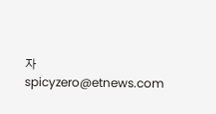자 spicyzero@etnews.com